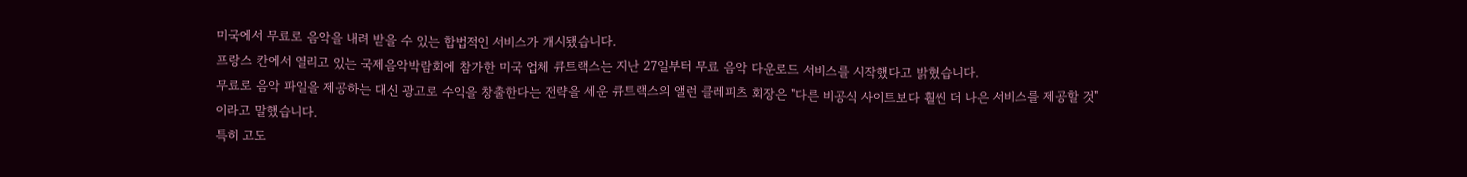미국에서 무료로 음악을 내려 받을 수 있는 합법적인 서비스가 개시됐습니다.
프랑스 칸에서 열리고 있는 국제음악박람회에 참가한 미국 업체 큐트랙스는 지난 27일부터 무료 음악 다운로드 서비스를 시작했다고 밝혔습니다.
무료로 음악 파일을 제공하는 대신 광고로 수익을 창출한다는 전략을 세운 큐트랙스의 앨런 클레피츠 회장은 "다른 비공식 사이트보다 훨씬 더 나은 서비스를 제공할 것"이라고 말했습니다.
특히 고도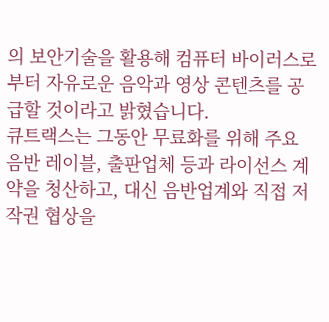의 보안기술을 활용해 컴퓨터 바이러스로부터 자유로운 음악과 영상 콘텐츠를 공급할 것이라고 밝혔습니다.
큐트랙스는 그동안 무료화를 위해 주요 음반 레이블, 출판업체 등과 라이선스 계약을 청산하고, 대신 음반업계와 직접 저작권 협상을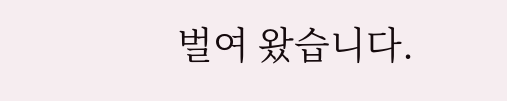벌여 왔습니다.